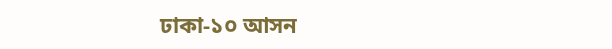ঢাকা-১০ আসন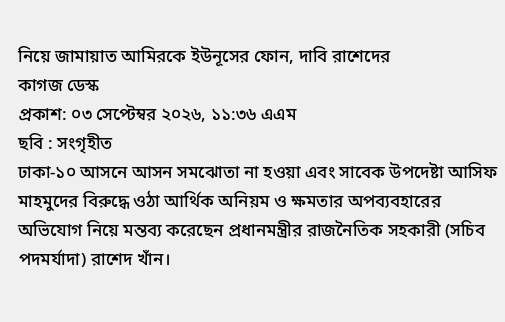নিয়ে জামায়াত আমিরকে ইউনূসের ফোন, দাবি রাশেদের
কাগজ ডেস্ক
প্রকাশ: ০৩ সেপ্টেম্বর ২০২৬, ১১:৩৬ এএম
ছবি : সংগৃহীত
ঢাকা-১০ আসনে আসন সমঝোতা না হওয়া এবং সাবেক উপদেষ্টা আসিফ মাহমুদের বিরুদ্ধে ওঠা আর্থিক অনিয়ম ও ক্ষমতার অপব্যবহারের অভিযোগ নিয়ে মন্তব্য করেছেন প্রধানমন্ত্রীর রাজনৈতিক সহকারী (সচিব পদমর্যাদা) রাশেদ খাঁন।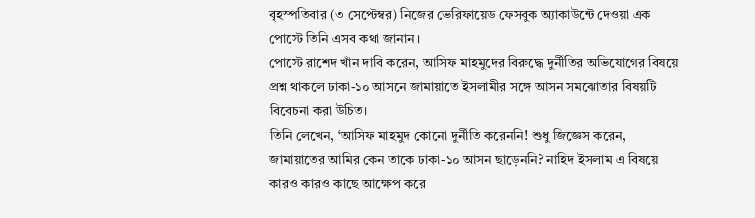বৃহস্পতিবার (৩ সেপ্টেম্বর) নিজের ভেরিফায়েড ফেসবুক অ্যাকাউন্টে দেওয়া এক পোস্টে তিনি এসব কথা জানান।
পোস্টে রাশেদ খাঁন দাবি করেন, আসিফ মাহমুদের বিরুদ্ধে দুর্নীতির অভিযোগের বিষয়ে প্রশ্ন থাকলে ঢাকা-১০ আসনে জামায়াতে ইসলামীর সঙ্গে আসন সমঝোতার বিষয়টি বিবেচনা করা উচিত।
তিনি লেখেন, ‘আসিফ মাহমুদ কোনো দুর্নীতি করেননি! শুধু জিজ্ঞেস করেন, জামায়াতের আমির কেন তাকে ঢাকা-১০ আসন ছাড়েননি? নাহিদ ইসলাম এ বিষয়ে কারও কারও কাছে আক্ষেপ করে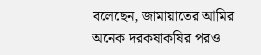বলেছেন, জামায়াতের আমির অনেক দরকষাকষির পরও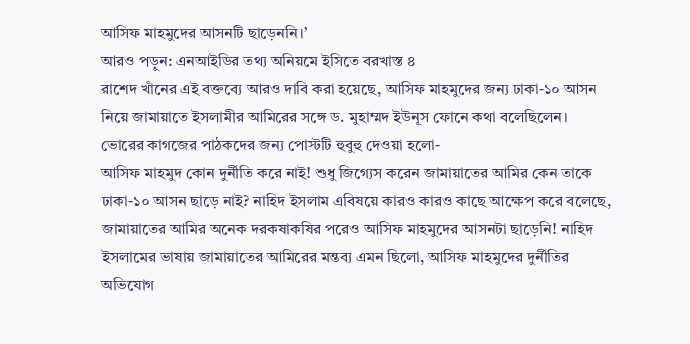আসিফ মাহমুদের আসনটি ছাড়েননি।’
আরও পড়ুন: এনআইডির তথ্য অনিয়মে ইসিতে বরখাস্ত ৪
রাশেদ খাঁনের এই বক্তব্যে আরও দাবি করা হয়েছে, আসিফ মাহমুদের জন্য ঢাকা-১০ আসন নিয়ে জামায়াতে ইসলামীর আমিরের সঙ্গে ড. মুহাম্মদ ইউনূস ফোনে কথা বলেছিলেন।
ভোরের কাগজের পাঠকদের জন্য পোস্টটি হুবুহু দেওয়া হলো-
আসিফ মাহমুদ কোন দুর্নীতি করে নাই! শুধু জিগ্যেস করেন জামায়াতের আমির কেন তাকে ঢাকা-১০ আসন ছাড়ে নাই? নাহিদ ইসলাম এবিষয়ে কারও কারও কাছে আক্ষেপ করে বলেছে, জামায়াতের আমির অনেক দরকষাকষির পরেও আসিফ মাহমুদের আসনটা ছাড়েনি! নাহিদ ইসলামের ভাষায় জামায়াতের আমিরের মন্তব্য এমন ছিলো, আসিফ মাহমুদের দুর্নীতির অভিযোগ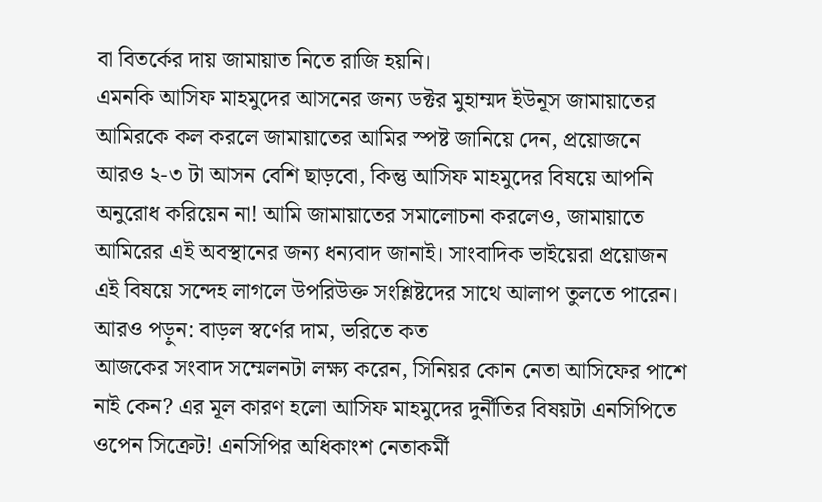বা বিতর্কের দায় জামায়াত নিতে রাজি হয়নি।
এমনকি আসিফ মাহমুদের আসনের জন্য ডক্টর মুহাম্মদ ইউনূস জামায়াতের আমিরকে কল করলে জামায়াতের আমির স্পষ্ট জানিয়ে দেন, প্রয়োজনে আরও ২-৩ টা আসন বেশি ছাড়বো, কিন্তু আসিফ মাহমুদের বিষয়ে আপনি অনুরোধ করিয়েন না! আমি জামায়াতের সমালোচনা করলেও, জামায়াতে আমিরের এই অবস্থানের জন্য ধন্যবাদ জানাই। সাংবাদিক ভাইয়েরা প্রয়োজন এই বিষয়ে সন্দেহ লাগলে উপরিউক্ত সংশ্লিষ্টদের সাথে আলাপ তুলতে পারেন।
আরও পড়ুন: বাড়ল স্বর্ণের দাম, ভরিতে কত
আজকের সংবাদ সম্মেলনটা লক্ষ্য করেন, সিনিয়র কোন নেতা আসিফের পাশে নাই কেন? এর মূল কারণ হলো আসিফ মাহমুদের দুর্নীতির বিষয়টা এনসিপিতে ওপেন সিক্রেট! এনসিপির অধিকাংশ নেতাকর্মী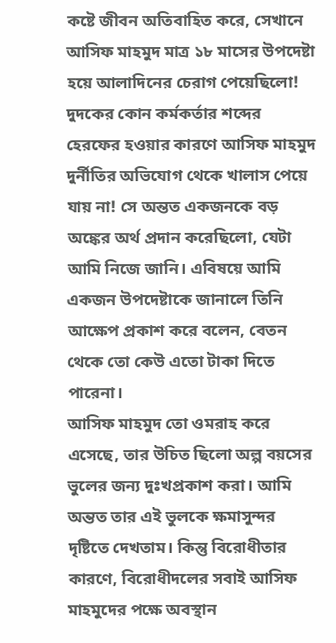কষ্টে জীবন অতিবাহিত করে, সেখানে আসিফ মাহমুদ মাত্র ১৮ মাসের উপদেষ্টা হয়ে আলাদিনের চেরাগ পেয়েছিলো! দুদকের কোন কর্মকর্তার শব্দের হেরফের হওয়ার কারণে আসিফ মাহমুদ দুর্নীতির অভিযোগ থেকে খালাস পেয়ে যায় না! সে অন্তত একজনকে বড় অঙ্কের অর্থ প্রদান করেছিলো, যেটা আমি নিজে জানি। এবিষয়ে আমি একজন উপদেষ্টাকে জানালে তিনি আক্ষেপ প্রকাশ করে বলেন, বেতন থেকে তো কেউ এতো টাকা দিতে পারেনা।
আসিফ মাহমুদ তো ওমরাহ করে এসেছে, তার উচিত ছিলো অল্প বয়সের ভুলের জন্য দুঃখপ্রকাশ করা। আমি অন্তত তার এই ভুলকে ক্ষমাসুন্দর দৃষ্টিতে দেখতাম। কিন্তু বিরোধীতার কারণে, বিরোধীদলের সবাই আসিফ মাহমুদের পক্ষে অবস্থান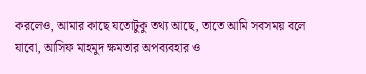করলেও, আমার কাছে যতোটুকু তথ্য আছে, তাতে আমি সবসময় বলে যাবো, আসিফ মাহমুদ ক্ষমতার অপব্যবহার ও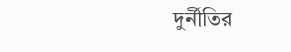দুর্নীতির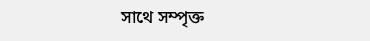সাথে সম্পৃক্ত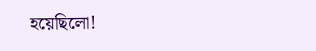হয়েছিলো!